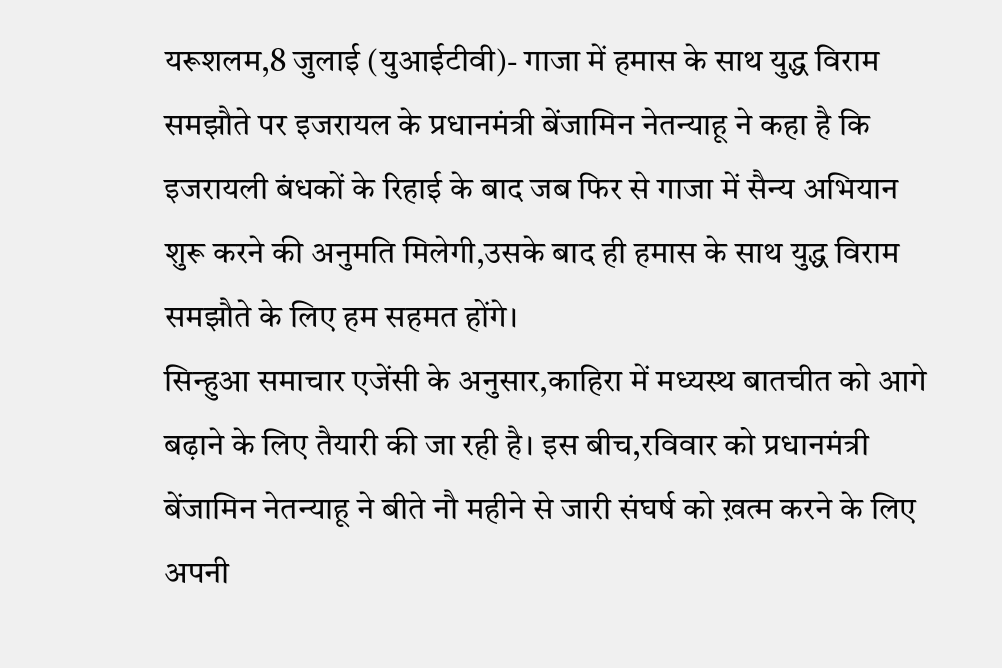यरूशलम,8 जुलाई (युआईटीवी)- गाजा में हमास के साथ युद्ध विराम समझौते पर इजरायल के प्रधानमंत्री बेंजामिन नेतन्याहू ने कहा है कि इजरायली बंधकों के रिहाई के बाद जब फिर से गाजा में सैन्य अभियान शुरू करने की अनुमति मिलेगी,उसके बाद ही हमास के साथ युद्ध विराम समझौते के लिए हम सहमत होंगे।
सिन्हुआ समाचार एजेंसी के अनुसार,काहिरा में मध्यस्थ बातचीत को आगे बढ़ाने के लिए तैयारी की जा रही है। इस बीच,रविवार को प्रधानमंत्री बेंजामिन नेतन्याहू ने बीते नौ महीने से जारी संघर्ष को ख़त्म करने के लिए अपनी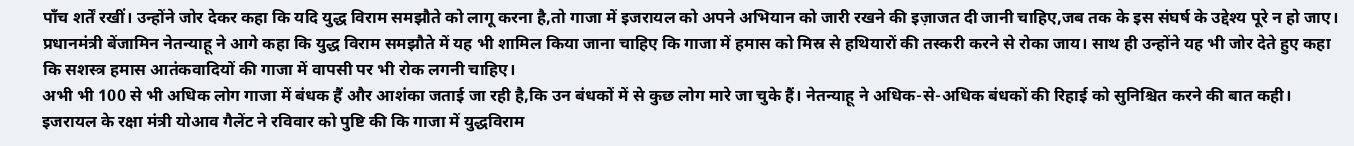पाँच शर्तें रखीं। उन्होंने जोर देकर कहा कि यदि युद्ध विराम समझौते को लागू करना है,तो गाजा में इजरायल को अपने अभियान को जारी रखने की इज़ाजत दी जानी चाहिए,जब तक के इस संघर्ष के उद्देश्य पूरे न हो जाए।
प्रधानमंत्री बेंजामिन नेतन्याहू ने आगे कहा कि युद्ध विराम समझौते में यह भी शामिल किया जाना चाहिए कि गाजा में हमास को मिस्र से हथियारों की तस्करी करने से रोका जाय। साथ ही उन्होंने यह भी जोर देते हुए कहा कि सशस्त्र हमास आतंकवादियों की गाजा में वापसी पर भी रोक लगनी चाहिए।
अभी भी 100 से भी अधिक लोग गाजा में बंधक हैं और आशंका जताई जा रही है,कि उन बंधकों में से कुछ लोग मारे जा चुके हैं। नेतन्याहू ने अधिक-से-अधिक बंधकों की रिहाई को सुनिश्चित करने की बात कही।
इजरायल के रक्षा मंत्री योआव गैलेंट ने रविवार को पुष्टि की कि गाजा में युद्धविराम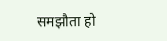समझौता हो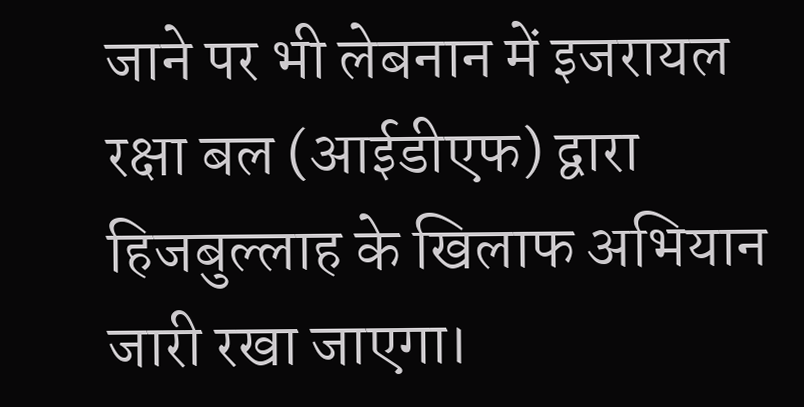जाने पर भी लेबनान में इजरायल रक्षा बल (आईडीएफ) द्वारा हिजबुल्लाह के खिलाफ अभियान जारी रखा जाएगा।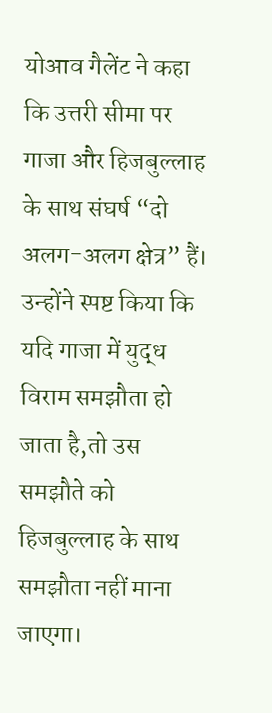योआव गैलेंट ने कहा कि उत्तरी सीमा पर गाजा और हिजबुल्लाह के साथ संघर्ष “दो अलग-अलग क्षेत्र” हैं। उन्होंने स्पष्ट किया कि यदि गाजा में युद्ध विराम समझौता हो जाता है,तो उस समझौते को हिजबुल्लाह के साथ समझौता नहीं माना जाएगा।